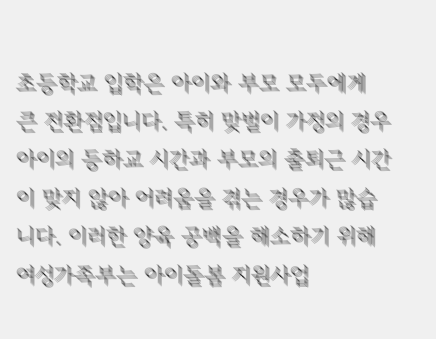초등학교 입학은 아이와 부모 모두에게 큰 전환점입니다. 특히 맞벌이 가정의 경우 아이의 등하교 시간과 부모의 출퇴근 시간이 맞지 않아 어려움을 겪는 경우가 많습니다. 이러한 양육 공백을 해소하기 위해 여성가족부는 아이돌봄 지원사업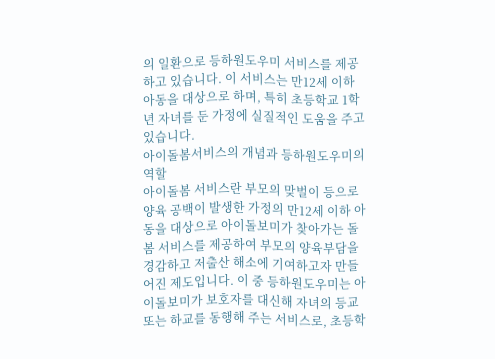의 일환으로 등하원도우미 서비스를 제공하고 있습니다. 이 서비스는 만12세 이하 아동을 대상으로 하며, 특히 초등학교 1학년 자녀를 둔 가정에 실질적인 도움을 주고 있습니다.
아이돌봄서비스의 개념과 등하원도우미의 역할
아이돌봄 서비스란 부모의 맞벌이 등으로 양육 공백이 발생한 가정의 만12세 이하 아동을 대상으로 아이돌보미가 찾아가는 돌봄 서비스를 제공하여 부모의 양육부담을 경감하고 저출산 해소에 기여하고자 만들어진 제도입니다. 이 중 등하원도우미는 아이돌보미가 보호자를 대신해 자녀의 등교 또는 하교를 동행해 주는 서비스로, 초등학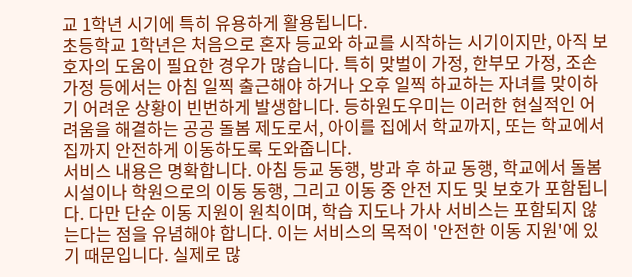교 1학년 시기에 특히 유용하게 활용됩니다.
초등학교 1학년은 처음으로 혼자 등교와 하교를 시작하는 시기이지만, 아직 보호자의 도움이 필요한 경우가 많습니다. 특히 맞벌이 가정, 한부모 가정, 조손 가정 등에서는 아침 일찍 출근해야 하거나 오후 일찍 하교하는 자녀를 맞이하기 어려운 상황이 빈번하게 발생합니다. 등하원도우미는 이러한 현실적인 어려움을 해결하는 공공 돌봄 제도로서, 아이를 집에서 학교까지, 또는 학교에서 집까지 안전하게 이동하도록 도와줍니다.
서비스 내용은 명확합니다. 아침 등교 동행, 방과 후 하교 동행, 학교에서 돌봄시설이나 학원으로의 이동 동행, 그리고 이동 중 안전 지도 및 보호가 포함됩니다. 다만 단순 이동 지원이 원칙이며, 학습 지도나 가사 서비스는 포함되지 않는다는 점을 유념해야 합니다. 이는 서비스의 목적이 '안전한 이동 지원'에 있기 때문입니다. 실제로 많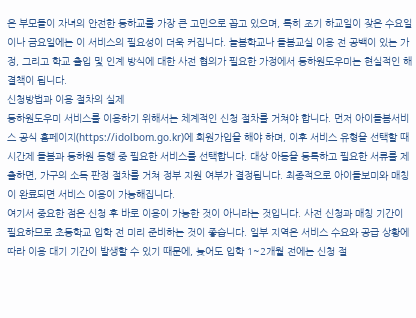은 부모들이 자녀의 안전한 등하교를 가장 큰 고민으로 꼽고 있으며, 특히 조기 하교일이 잦은 수요일이나 금요일에는 이 서비스의 필요성이 더욱 커집니다. 늘봄학교나 돌봄교실 이용 전 공백이 있는 가정, 그리고 학교 출입 및 인계 방식에 대한 사전 협의가 필요한 가정에서 등하원도우미는 현실적인 해결책이 됩니다.
신청방법과 이용 절차의 실제
등하원도우미 서비스를 이용하기 위해서는 체계적인 신청 절차를 거쳐야 합니다. 먼저 아이돌봄서비스 공식 홈페이지(https://idolbom.go.kr)에 회원가입을 해야 하며, 이후 서비스 유형을 선택할 때 시간제 돌봄과 등하원 동행 중 필요한 서비스를 선택합니다. 대상 아동을 등록하고 필요한 서류를 제출하면, 가구의 소득 판정 절차를 거쳐 정부 지원 여부가 결정됩니다. 최종적으로 아이돌보미와 매칭이 완료되면 서비스 이용이 가능해집니다.
여기서 중요한 점은 신청 후 바로 이용이 가능한 것이 아니라는 것입니다. 사전 신청과 매칭 기간이 필요하므로 초등학교 입학 전 미리 준비하는 것이 좋습니다. 일부 지역은 서비스 수요와 공급 상황에 따라 이용 대기 기간이 발생할 수 있기 때문에, 늦어도 입학 1~2개월 전에는 신청 절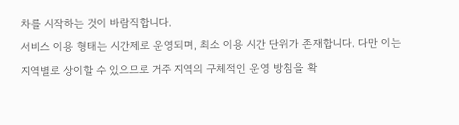차를 시작하는 것이 바람직합니다.
서비스 이용 형태는 시간제로 운영되며, 최소 이용 시간 단위가 존재합니다. 다만 이는 지역별로 상이할 수 있으므로 거주 지역의 구체적인 운영 방침을 확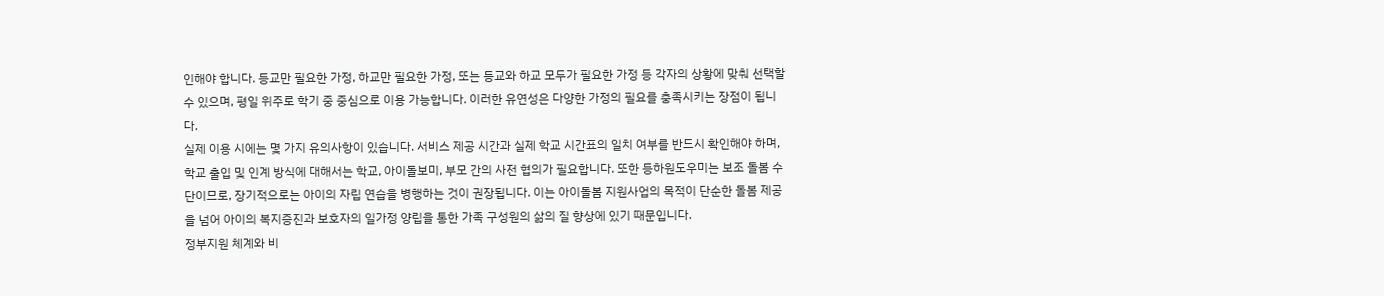인해야 합니다. 등교만 필요한 가정, 하교만 필요한 가정, 또는 등교와 하교 모두가 필요한 가정 등 각자의 상황에 맞춰 선택할 수 있으며, 평일 위주로 학기 중 중심으로 이용 가능합니다. 이러한 유연성은 다양한 가정의 필요를 충족시키는 장점이 됩니다.
실제 이용 시에는 몇 가지 유의사항이 있습니다. 서비스 제공 시간과 실제 학교 시간표의 일치 여부를 반드시 확인해야 하며, 학교 출입 및 인계 방식에 대해서는 학교, 아이돌보미, 부모 간의 사전 협의가 필요합니다. 또한 등하원도우미는 보조 돌봄 수단이므로, 장기적으로는 아이의 자립 연습을 병행하는 것이 권장됩니다. 이는 아이돌봄 지원사업의 목적이 단순한 돌봄 제공을 넘어 아이의 복지증진과 보호자의 일가정 양립을 통한 가족 구성원의 삶의 질 향상에 있기 때문입니다.
정부지원 체계와 비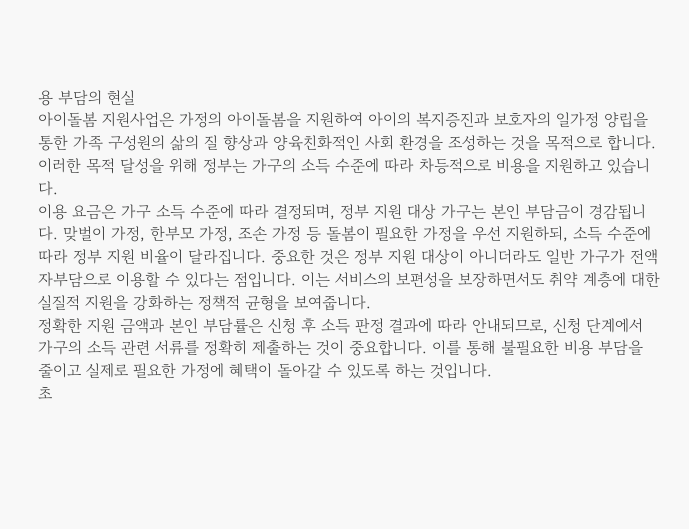용 부담의 현실
아이돌봄 지원사업은 가정의 아이돌봄을 지원하여 아이의 복지증진과 보호자의 일가정 양립을 통한 가족 구성원의 삶의 질 향상과 양육친화적인 사회 환경을 조성하는 것을 목적으로 합니다. 이러한 목적 달성을 위해 정부는 가구의 소득 수준에 따라 차등적으로 비용을 지원하고 있습니다.
이용 요금은 가구 소득 수준에 따라 결정되며, 정부 지원 대상 가구는 본인 부담금이 경감됩니다. 맞벌이 가정, 한부모 가정, 조손 가정 등 돌봄이 필요한 가정을 우선 지원하되, 소득 수준에 따라 정부 지원 비율이 달라집니다. 중요한 것은 정부 지원 대상이 아니더라도 일반 가구가 전액 자부담으로 이용할 수 있다는 점입니다. 이는 서비스의 보편성을 보장하면서도 취약 계층에 대한 실질적 지원을 강화하는 정책적 균형을 보여줍니다.
정확한 지원 금액과 본인 부담률은 신청 후 소득 판정 결과에 따라 안내되므로, 신청 단계에서 가구의 소득 관련 서류를 정확히 제출하는 것이 중요합니다. 이를 통해 불필요한 비용 부담을 줄이고 실제로 필요한 가정에 혜택이 돌아갈 수 있도록 하는 것입니다.
초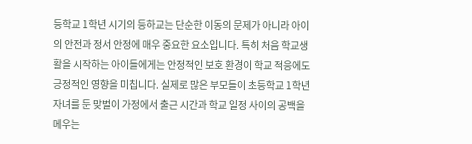등학교 1학년 시기의 등하교는 단순한 이동의 문제가 아니라 아이의 안전과 정서 안정에 매우 중요한 요소입니다. 특히 처음 학교생활을 시작하는 아이들에게는 안정적인 보호 환경이 학교 적응에도 긍정적인 영향을 미칩니다. 실제로 많은 부모들이 초등학교 1학년 자녀를 둔 맞벌이 가정에서 출근 시간과 학교 일정 사이의 공백을 메우는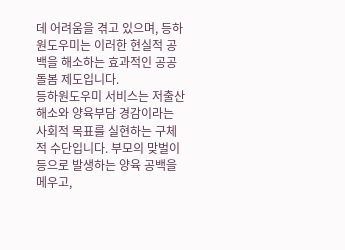데 어려움을 겪고 있으며, 등하원도우미는 이러한 현실적 공백을 해소하는 효과적인 공공 돌봄 제도입니다.
등하원도우미 서비스는 저출산 해소와 양육부담 경감이라는 사회적 목표를 실현하는 구체적 수단입니다. 부모의 맞벌이 등으로 발생하는 양육 공백을 메우고,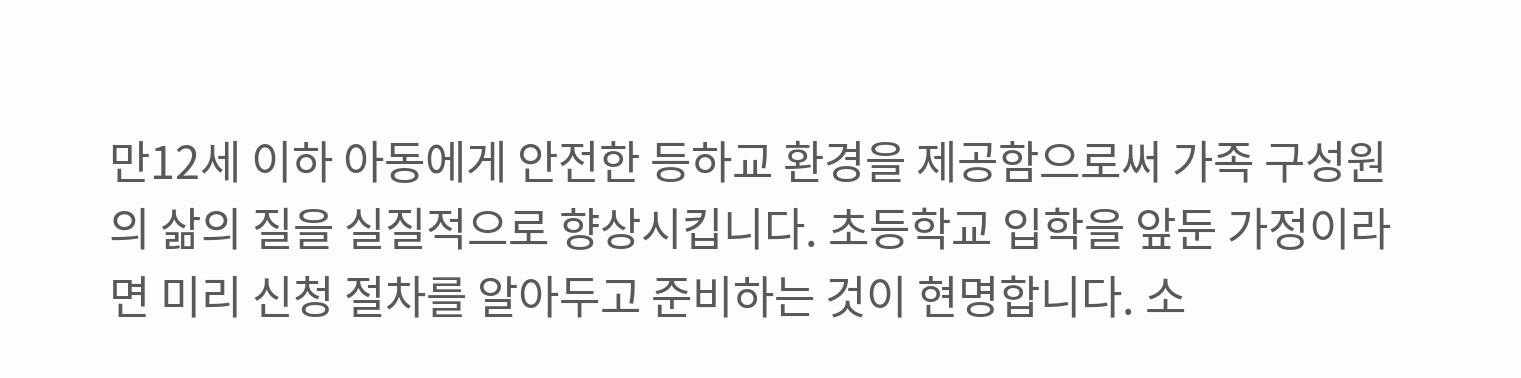만12세 이하 아동에게 안전한 등하교 환경을 제공함으로써 가족 구성원의 삶의 질을 실질적으로 향상시킵니다. 초등학교 입학을 앞둔 가정이라면 미리 신청 절차를 알아두고 준비하는 것이 현명합니다. 소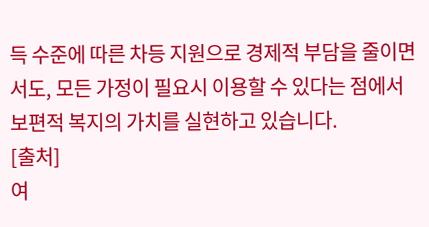득 수준에 따른 차등 지원으로 경제적 부담을 줄이면서도, 모든 가정이 필요시 이용할 수 있다는 점에서 보편적 복지의 가치를 실현하고 있습니다.
[출처]
여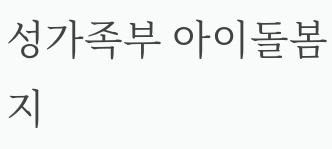성가족부 아이돌봄 지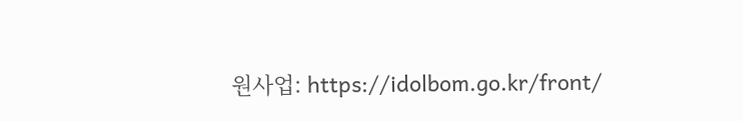원사업: https://idolbom.go.kr/front/